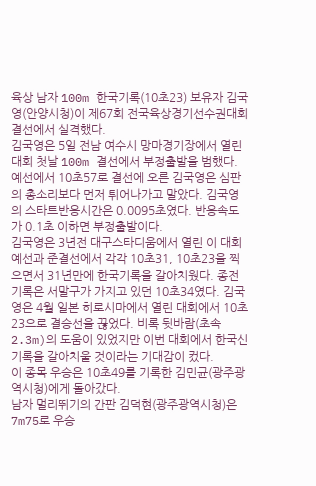육상 남자 100m 한국기록(10초23) 보유자 김국영(안양시청)이 제67회 전국육상경기선수권대회 결선에서 실격했다.
김국영은 5일 전남 여수시 망마경기장에서 열린 대회 첫날 100m 결선에서 부정출발을 범했다. 예선에서 10초57로 결선에 오른 김국영은 심판의 총소리보다 먼저 튀어나가고 말았다. 김국영의 스타트반응시간은 0.0095초였다. 반응속도가 0.1초 이하면 부정출발이다.
김국영은 3년전 대구스타디움에서 열린 이 대회 예선과 준결선에서 각각 10초31, 10초23을 찍으면서 31년만에 한국기록을 갈아치웠다. 종전 기록은 서말구가 가지고 있던 10초34였다. 김국영은 4월 일본 히로시마에서 열린 대회에서 10초23으로 결승선을 끊었다. 비록 뒷바람(초속 2.3m)의 도움이 있었지만 이번 대회에서 한국신기록을 갈아치울 것이라는 기대감이 컸다.
이 종목 우승은 10초49를 기록한 김민균(광주광역시청)에게 돌아갔다.
남자 멀리뛰기의 간판 김덕현(광주광역시청)은 7m75로 우승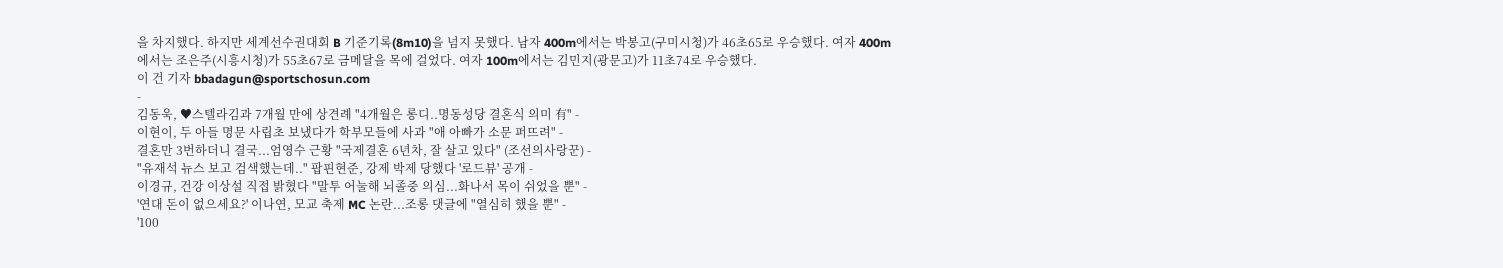을 차지했다. 하지만 세계선수권대회 B 기준기록(8m10)을 넘지 못했다. 남자 400m에서는 박봉고(구미시청)가 46초65로 우승했다. 여자 400m에서는 조은주(시흥시청)가 55초67로 금메달을 목에 걸었다. 여자 100m에서는 김민지(광문고)가 11초74로 우승했다.
이 건 기자 bbadagun@sportschosun.com
-
김동욱, ♥스텔라김과 7개월 만에 상견례 "4개월은 롱디..명동성당 결혼식 의미 有" -
이현이, 두 아들 명문 사립초 보냈다가 학부모들에 사과 "애 아빠가 소문 퍼뜨려" -
결혼만 3번하더니 결국...엄영수 근황 "국제결혼 6년차, 잘 살고 있다" (조선의사랑꾼) -
"유재석 뉴스 보고 검색했는데.." 팝핀현준, 강제 박제 당했다 '로드뷰' 공개 -
이경규, 건강 이상설 직접 밝혔다 "말투 어눌해 뇌졸중 의심...화나서 목이 쉬었을 뿐" -
'연대 돈이 없으세요?' 이나연, 모교 축제 MC 논란...조롱 댓글에 "열심히 했을 뿐" -
'100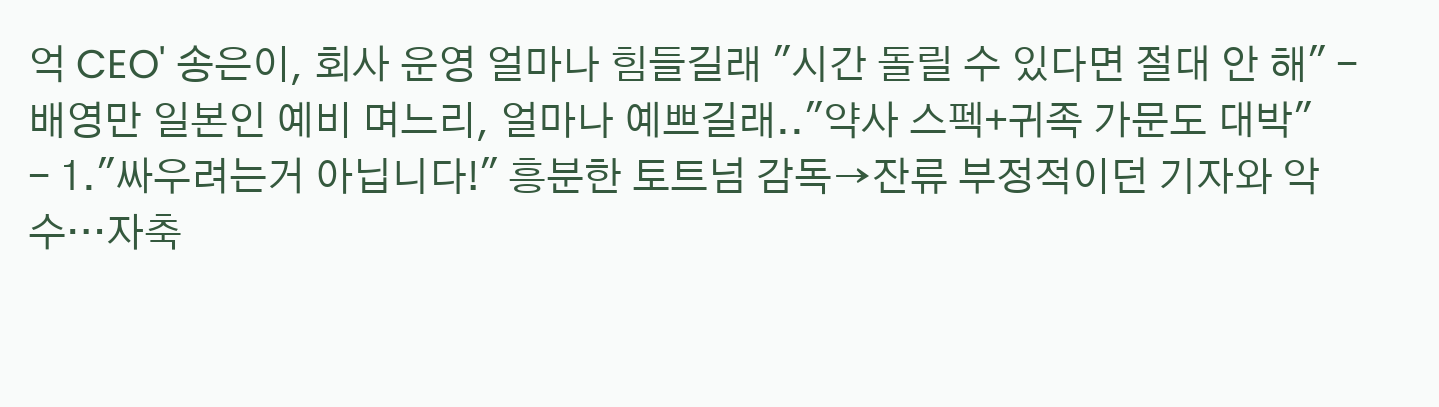억 CEO' 송은이, 회사 운영 얼마나 힘들길래 "시간 돌릴 수 있다면 절대 안 해" -
배영만 일본인 예비 며느리, 얼마나 예쁘길래.."약사 스펙+귀족 가문도 대박"
- 1."싸우려는거 아닙니다!" 흥분한 토트넘 감독→잔류 부정적이던 기자와 악수…자축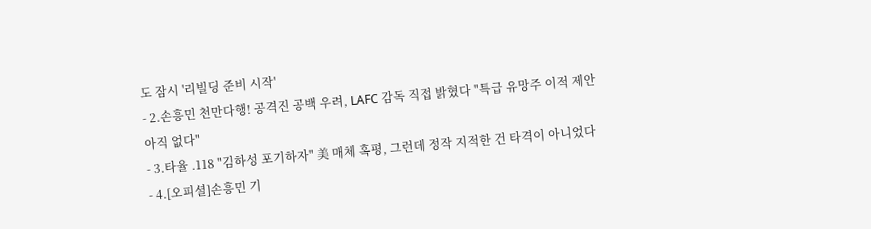도 잠시 '리빌딩 준비 시작'
- 2.손흥민 천만다행! 공격진 공백 우려, LAFC 감독 직접 밝혔다 "특급 유망주 이적 제안 아직 없다"
- 3.타율 .118 "김하성 포기하자" 美 매체 혹평, 그런데 정작 지적한 건 타격이 아니었다
- 4.[오피셜]손흥민 기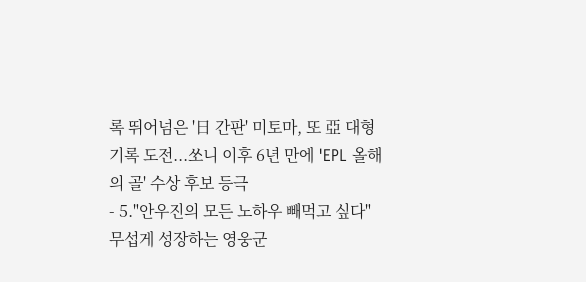록 뛰어넘은 '日 간판' 미토마, 또 亞 대형 기록 도전...쏘니 이후 6년 만에 'EPL 올해의 골' 수상 후보 등극
- 5."안우진의 모든 노하우 빼먹고 싶다" 무섭게 성장하는 영웅군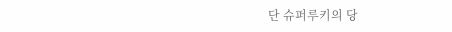단 슈퍼루키의 당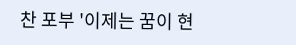찬 포부 '이제는 꿈이 현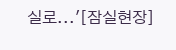실로...'[잠실현장]